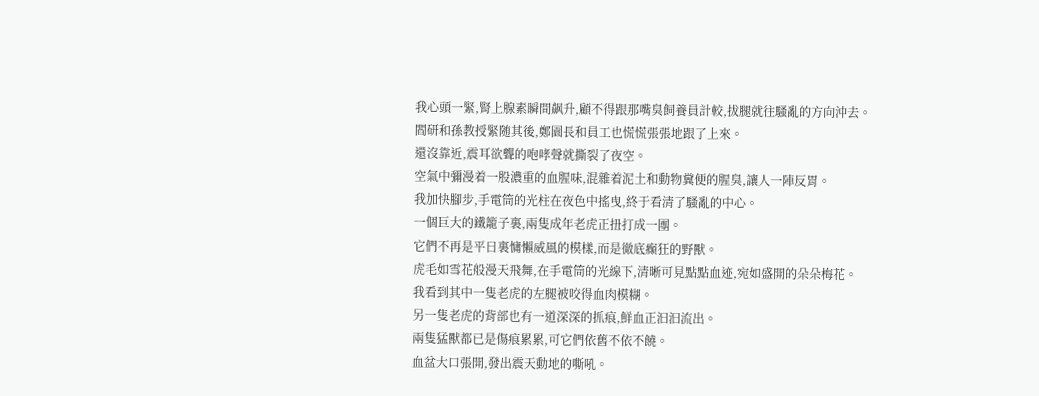我心頭一緊,腎上腺素瞬間飙升,顧不得跟那嘴臭飼養員計較,拔腿就往騷亂的方向沖去。
閻研和孫教授緊随其後,鄭園長和員工也慌慌張張地跟了上來。
還沒靠近,震耳欲聾的咆哮聲就撕裂了夜空。
空氣中彌漫着一股濃重的血腥味,混雜着泥土和動物糞便的腥臭,讓人一陣反胃。
我加快腳步,手電筒的光柱在夜色中搖曳,終于看清了騷亂的中心。
一個巨大的鐵籠子裏,兩隻成年老虎正扭打成一團。
它們不再是平日裏慵懶威風的模樣,而是徹底癫狂的野獸。
虎毛如雪花般漫天飛舞,在手電筒的光線下,清晰可見點點血迹,宛如盛開的朵朵梅花。
我看到其中一隻老虎的左腿被咬得血肉模糊。
另一隻老虎的背部也有一道深深的抓痕,鮮血正汩汩流出。
兩隻猛獸都已是傷痕累累,可它們依舊不依不饒。
血盆大口張開,發出震天動地的嘶吼。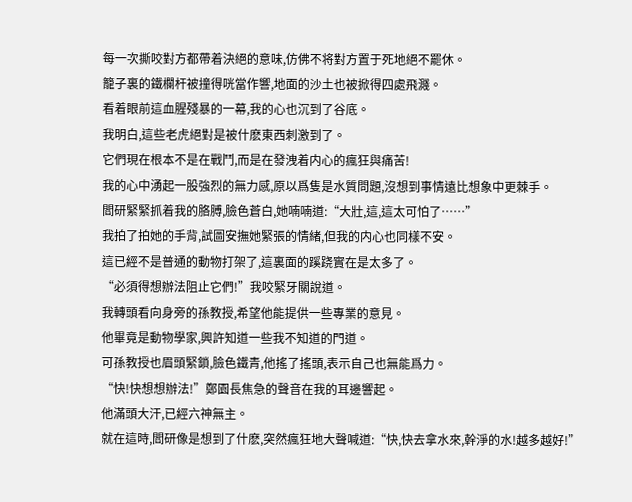每一次撕咬對方都帶着決絕的意味,仿佛不将對方置于死地絕不罷休。
籠子裏的鐵欄杆被撞得咣當作響,地面的沙土也被掀得四處飛濺。
看着眼前這血腥殘暴的一幕,我的心也沉到了谷底。
我明白,這些老虎絕對是被什麽東西刺激到了。
它們現在根本不是在戰鬥,而是在發洩着内心的瘋狂與痛苦!
我的心中湧起一股強烈的無力感,原以爲隻是水質問題,沒想到事情遠比想象中更棘手。
閻研緊緊抓着我的胳膊,臉色蒼白,她喃喃道:“大壯,這,這太可怕了……”
我拍了拍她的手背,試圖安撫她緊張的情緒,但我的内心也同樣不安。
這已經不是普通的動物打架了,這裏面的蹊跷實在是太多了。
“必須得想辦法阻止它們!”我咬緊牙關說道。
我轉頭看向身旁的孫教授,希望他能提供一些專業的意見。
他畢竟是動物學家,興許知道一些我不知道的門道。
可孫教授也眉頭緊鎖,臉色鐵青,他搖了搖頭,表示自己也無能爲力。
“快!快想想辦法!”鄭園長焦急的聲音在我的耳邊響起。
他滿頭大汗,已經六神無主。
就在這時,閻研像是想到了什麽,突然瘋狂地大聲喊道:“快,快去拿水來,幹淨的水!越多越好!”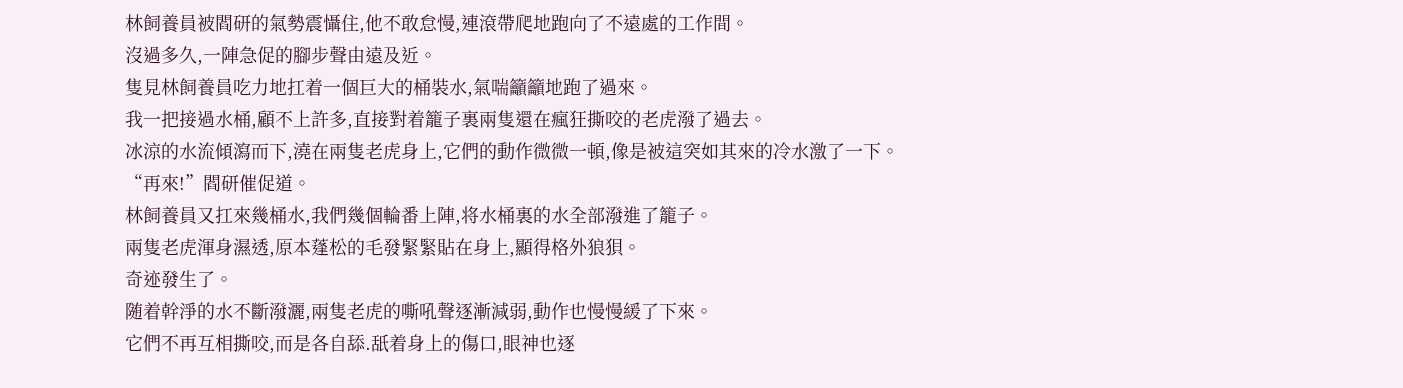林飼養員被閻研的氣勢震懾住,他不敢怠慢,連滾帶爬地跑向了不遠處的工作間。
沒過多久,一陣急促的腳步聲由遠及近。
隻見林飼養員吃力地扛着一個巨大的桶裝水,氣喘籲籲地跑了過來。
我一把接過水桶,顧不上許多,直接對着籠子裏兩隻還在瘋狂撕咬的老虎潑了過去。
冰涼的水流傾瀉而下,澆在兩隻老虎身上,它們的動作微微一頓,像是被這突如其來的冷水激了一下。
“再來!”閻研催促道。
林飼養員又扛來幾桶水,我們幾個輪番上陣,将水桶裏的水全部潑進了籠子。
兩隻老虎渾身濕透,原本蓬松的毛發緊緊貼在身上,顯得格外狼狽。
奇迹發生了。
随着幹淨的水不斷潑灑,兩隻老虎的嘶吼聲逐漸減弱,動作也慢慢緩了下來。
它們不再互相撕咬,而是各自舔.舐着身上的傷口,眼神也逐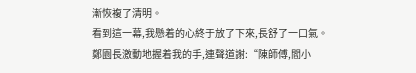漸恢複了清明。
看到這一幕,我懸着的心終于放了下來,長舒了一口氣。
鄭園長激動地握着我的手,連聲道謝:“陳師傅,閻小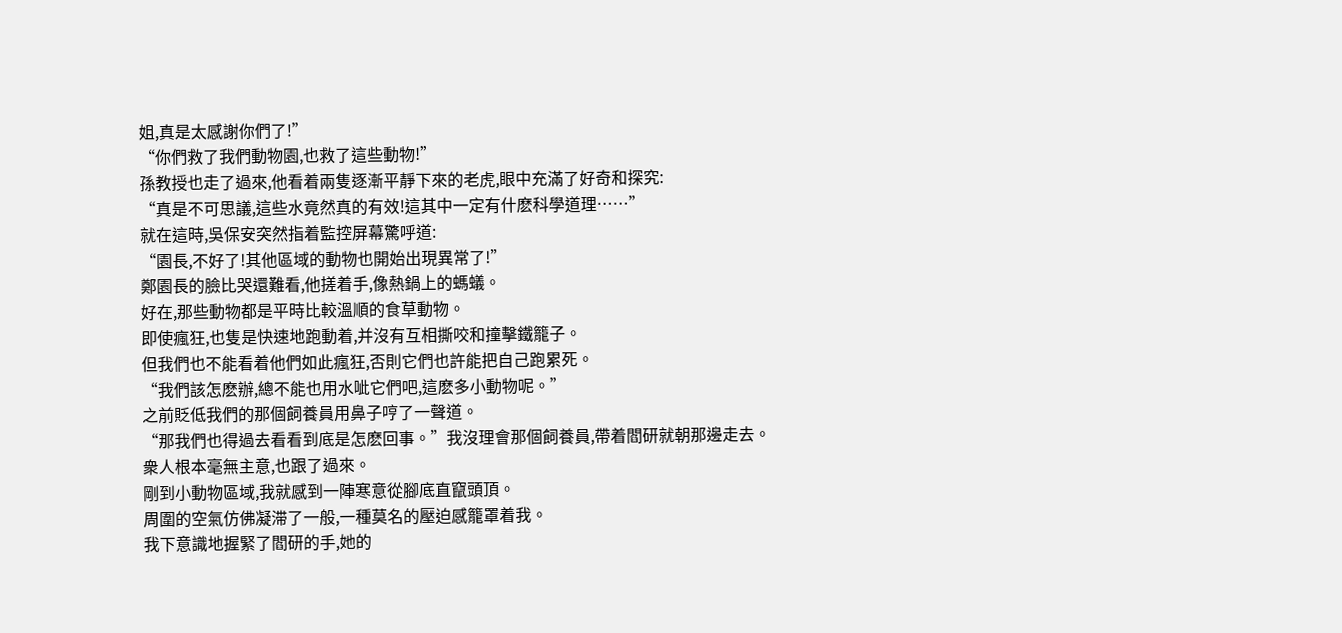姐,真是太感謝你們了!”
“你們救了我們動物園,也救了這些動物!”
孫教授也走了過來,他看着兩隻逐漸平靜下來的老虎,眼中充滿了好奇和探究:
“真是不可思議,這些水竟然真的有效!這其中一定有什麽科學道理……”
就在這時,吳保安突然指着監控屏幕驚呼道:
“園長,不好了!其他區域的動物也開始出現異常了!”
鄭園長的臉比哭還難看,他搓着手,像熱鍋上的螞蟻。
好在,那些動物都是平時比較溫順的食草動物。
即使瘋狂,也隻是快速地跑動着,并沒有互相撕咬和撞擊鐵籠子。
但我們也不能看着他們如此瘋狂,否則它們也許能把自己跑累死。
“我們該怎麽辦,總不能也用水呲它們吧,這麽多小動物呢。”
之前貶低我們的那個飼養員用鼻子哼了一聲道。
“那我們也得過去看看到底是怎麽回事。”我沒理會那個飼養員,帶着閻研就朝那邊走去。
衆人根本毫無主意,也跟了過來。
剛到小動物區域,我就感到一陣寒意從腳底直竄頭頂。
周圍的空氣仿佛凝滞了一般,一種莫名的壓迫感籠罩着我。
我下意識地握緊了閻研的手,她的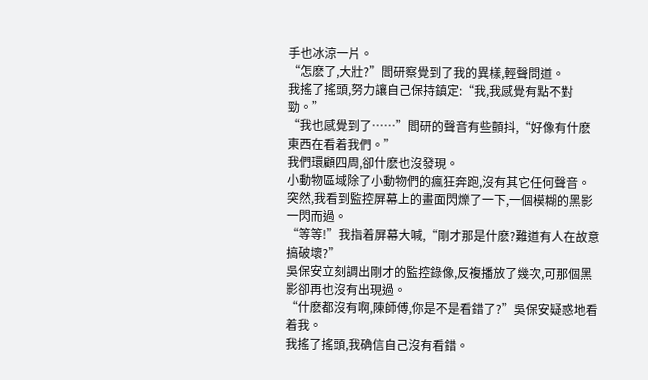手也冰涼一片。
“怎麽了,大壯?”閻研察覺到了我的異樣,輕聲問道。
我搖了搖頭,努力讓自己保持鎮定:“我,我感覺有點不對勁。”
“我也感覺到了……”閻研的聲音有些顫抖,“好像有什麽東西在看着我們。”
我們環顧四周,卻什麽也沒發現。
小動物區域除了小動物們的瘋狂奔跑,沒有其它任何聲音。
突然,我看到監控屏幕上的畫面閃爍了一下,一個模糊的黑影一閃而過。
“等等!”我指着屏幕大喊,“剛才那是什麽?難道有人在故意搞破壞?”
吳保安立刻調出剛才的監控錄像,反複播放了幾次,可那個黑影卻再也沒有出現過。
“什麽都沒有啊,陳師傅,你是不是看錯了?”吳保安疑惑地看着我。
我搖了搖頭,我确信自己沒有看錯。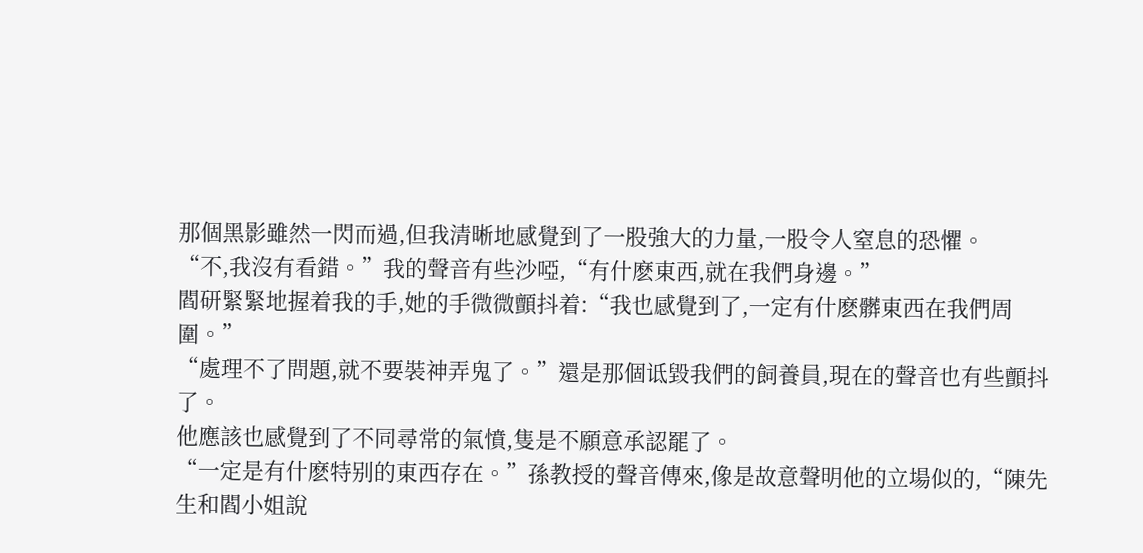那個黑影雖然一閃而過,但我清晰地感覺到了一股強大的力量,一股令人窒息的恐懼。
“不,我沒有看錯。”我的聲音有些沙啞,“有什麽東西,就在我們身邊。”
閻研緊緊地握着我的手,她的手微微顫抖着:“我也感覺到了,一定有什麽髒東西在我們周圍。”
“處理不了問題,就不要裝神弄鬼了。”還是那個诋毀我們的飼養員,現在的聲音也有些顫抖了。
他應該也感覺到了不同尋常的氣憤,隻是不願意承認罷了。
“一定是有什麽特别的東西存在。”孫教授的聲音傳來,像是故意聲明他的立場似的,“陳先生和閻小姐說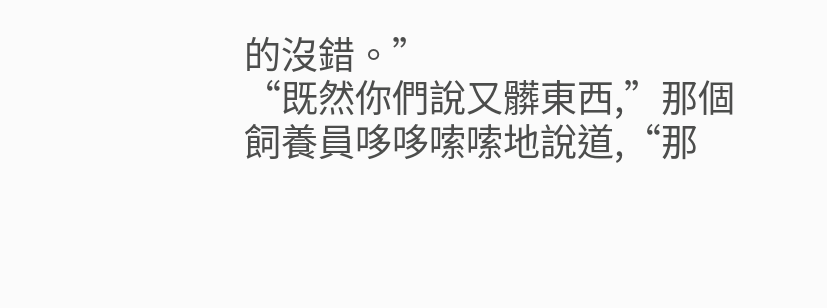的沒錯。”
“既然你們說又髒東西,”那個飼養員哆哆嗦嗦地說道,“那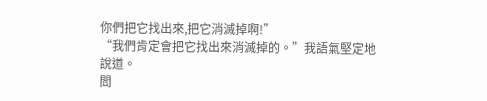你們把它找出來,把它消滅掉啊!”
“我們肯定會把它找出來消滅掉的。”我語氣堅定地說道。
閻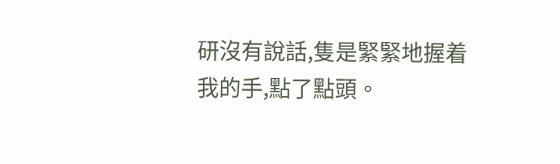研沒有說話,隻是緊緊地握着我的手,點了點頭。